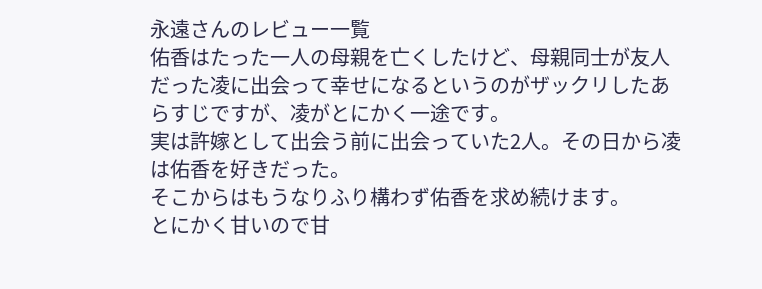永遠さんのレビュー一覧
佑香はたった一人の母親を亡くしたけど、母親同士が友人だった凌に出会って幸せになるというのがザックリしたあらすじですが、凌がとにかく一途です。
実は許嫁として出会う前に出会っていた2人。その日から凌は佑香を好きだった。
そこからはもうなりふり構わず佑香を求め続けます。
とにかく甘いので甘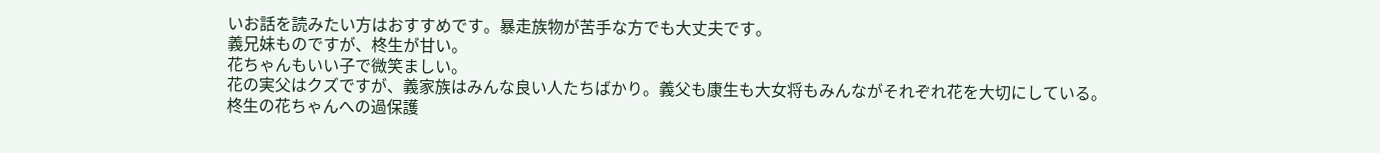いお話を読みたい方はおすすめです。暴走族物が苦手な方でも大丈夫です。
義兄妹ものですが、柊生が甘い。
花ちゃんもいい子で微笑ましい。
花の実父はクズですが、義家族はみんな良い人たちばかり。義父も康生も大女将もみんながそれぞれ花を大切にしている。
柊生の花ちゃんへの過保護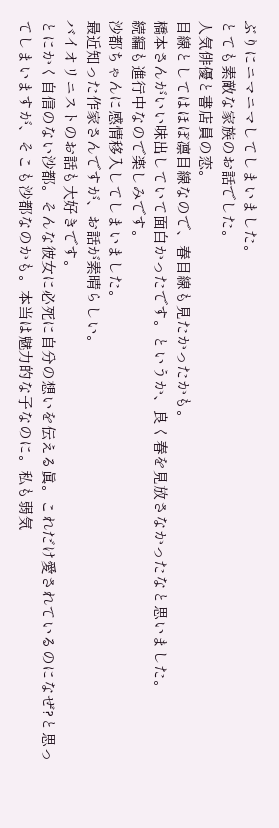ぶりにニマニマしてしまいました。
とても素敵な家族のお話でした。
人気俳優と書店員の恋。
目線としてはほぼ凛目線なので、春目線も見たかったかも。
橋本さんがいい味出していて面白かったです。というか、良く春を見放さなかったなと思いました。
続編も進行中なので楽しみです。
沙都ちゃんに感情移入してしまいました。
最近知った作家さんですが、お話が素晴らしい。
バイオリニストのお話も大好きです。
とにかく自信のない沙都。そんな彼女に必死に自分の想いを伝える眞。これだけ愛されているのになぜ?と思ってしまいますが、そこも沙都なのかも。本当は魅力的な子なのに。私も弱気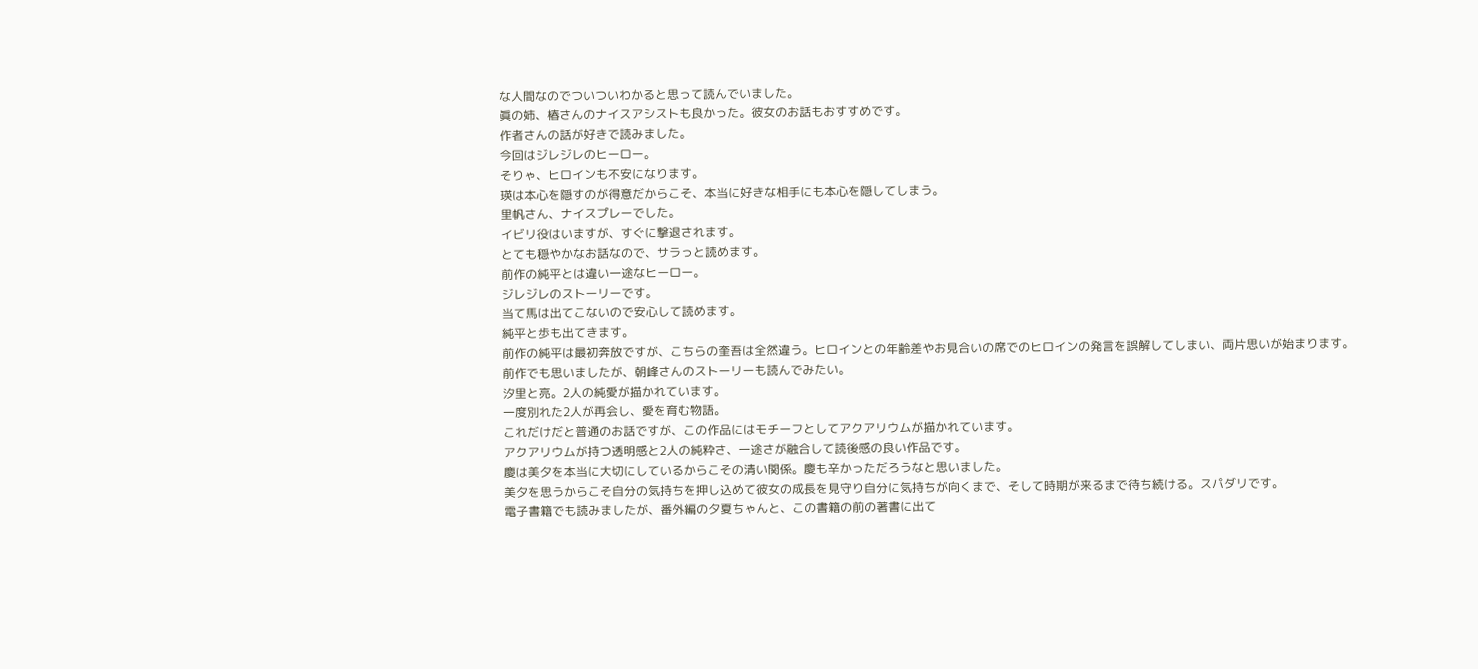な人間なのでついついわかると思って読んでいました。
眞の姉、椿さんのナイスアシストも良かった。彼女のお話もおすすめです。
作者さんの話が好きで読みました。
今回はジレジレのヒーロー。
そりゃ、ヒロインも不安になります。
瑛は本心を隠すのが得意だからこそ、本当に好きな相手にも本心を隠してしまう。
里帆さん、ナイスプレーでした。
イビリ役はいますが、すぐに撃退されます。
とても穏やかなお話なので、サラっと読めます。
前作の純平とは違い一途なヒーロー。
ジレジレのストーリーです。
当て馬は出てこないので安心して読めます。
純平と歩も出てきます。
前作の純平は最初奔放ですが、こちらの奎吾は全然違う。ヒロインとの年齢差やお見合いの席でのヒロインの発言を誤解してしまい、両片思いが始まります。
前作でも思いましたが、朝峰さんのストーリーも読んでみたい。
汐里と亮。2人の純愛が描かれています。
一度別れた2人が再会し、愛を育む物語。
これだけだと普通のお話ですが、この作品にはモチーフとしてアクアリウムが描かれています。
アクアリウムが持つ透明感と2人の純粋さ、一途さが融合して読後感の良い作品です。
慶は美夕を本当に大切にしているからこその清い関係。慶も辛かっただろうなと思いました。
美夕を思うからこそ自分の気持ちを押し込めて彼女の成長を見守り自分に気持ちが向くまで、そして時期が来るまで待ち続ける。スパダリです。
電子書籍でも読みましたが、番外編の夕夏ちゃんと、この書籍の前の著書に出て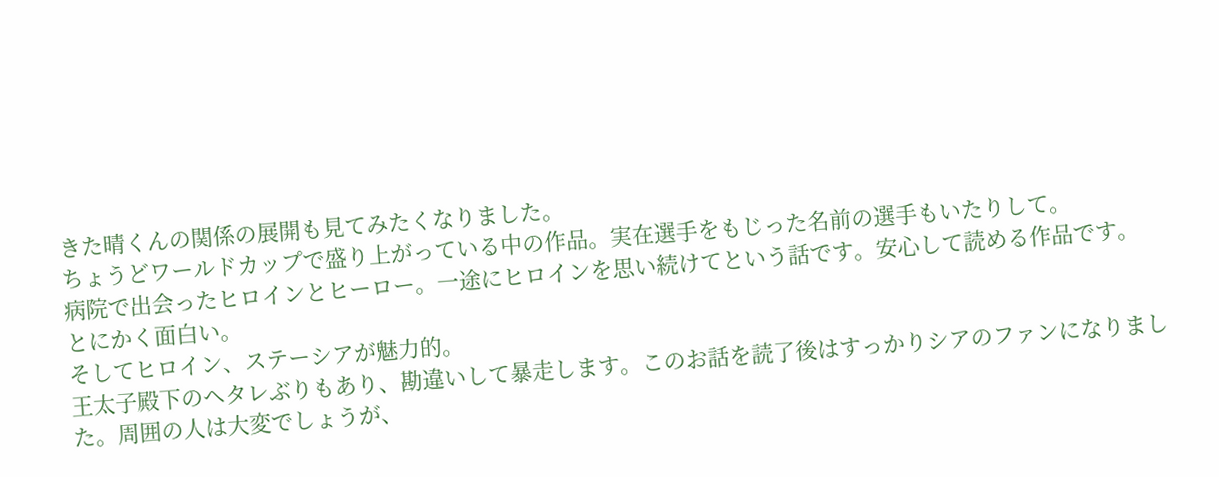きた晴くんの関係の展開も見てみたくなりました。
ちょうどワールドカップで盛り上がっている中の作品。実在選手をもじった名前の選手もいたりして。
病院で出会ったヒロインとヒーロー。一途にヒロインを思い続けてという話です。安心して読める作品です。
とにかく面白い。
そしてヒロイン、ステーシアが魅力的。
王太子殿下のヘタレぶりもあり、勘違いして暴走します。このお話を読了後はすっかりシアのファンになりました。周囲の人は大変でしょうが、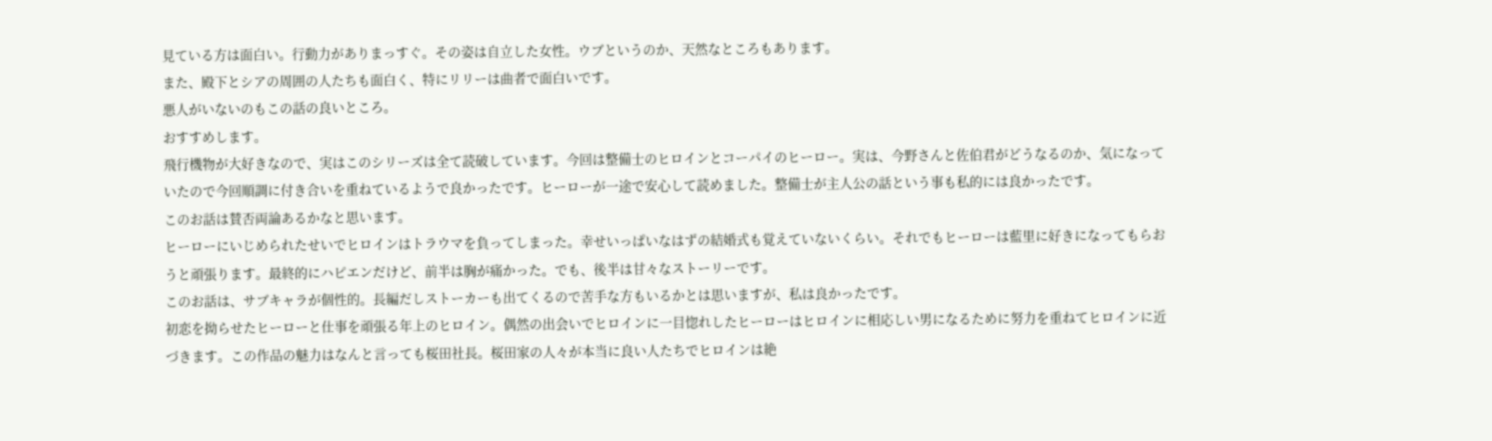見ている方は面白い。行動力がありまっすぐ。その姿は自立した女性。ウブというのか、天然なところもあります。
また、殿下とシアの周囲の人たちも面白く、特にリリーは曲者で面白いです。
悪人がいないのもこの話の良いところ。
おすすめします。
飛行機物が大好きなので、実はこのシリーズは全て読破しています。今回は整備士のヒロインとコーパイのヒーロー。実は、今野さんと佐伯君がどうなるのか、気になっていたので今回順調に付き合いを重ねているようで良かったです。ヒーローが一途で安心して読めました。整備士が主人公の話という事も私的には良かったです。
このお話は賛否両論あるかなと思います。
ヒーローにいじめられたせいでヒロインはトラウマを負ってしまった。幸せいっぱいなはずの結婚式も覚えていないくらい。それでもヒーローは藍里に好きになってもらおうと頑張ります。最終的にハピエンだけど、前半は胸が痛かった。でも、後半は甘々なストーリーです。
このお話は、サブキャラが個性的。長編だしストーカーも出てくるので苦手な方もいるかとは思いますが、私は良かったです。
初恋を拗らせたヒーローと仕事を頑張る年上のヒロイン。偶然の出会いでヒロインに一目惚れしたヒーローはヒロインに相応しい男になるために努力を重ねてヒロインに近づきます。この作品の魅力はなんと言っても桜田社長。桜田家の人々が本当に良い人たちでヒロインは絶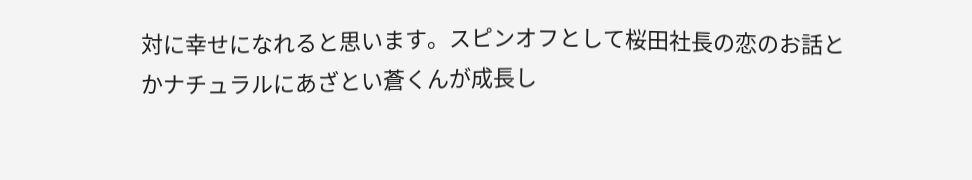対に幸せになれると思います。スピンオフとして桜田社長の恋のお話とかナチュラルにあざとい蒼くんが成長し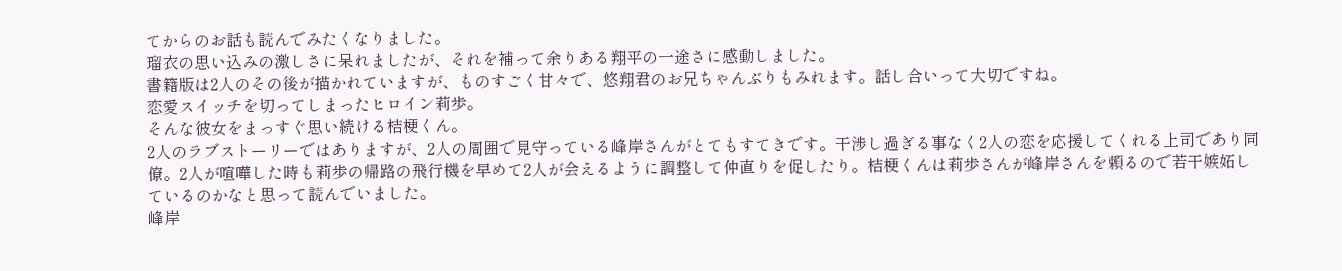てからのお話も読んでみたくなりました。
瑠衣の思い込みの激しさに呆れましたが、それを補って余りある翔平の一途さに感動しました。
書籍版は2人のその後が描かれていますが、ものすごく甘々で、悠翔君のお兄ちゃんぶりもみれます。話し合いって大切ですね。
恋愛スイッチを切ってしまったヒロイン莉歩。
そんな彼女をまっすぐ思い続ける桔梗くん。
2人のラブストーリーではありますが、2人の周囲で見守っている峰岸さんがとてもすてきです。干渉し過ぎる事なく2人の恋を応援してくれる上司であり同僚。2人が喧嘩した時も莉歩の帰路の飛行機を早めて2人が会えるように調整して仲直りを促したり。桔梗くんは莉歩さんが峰岸さんを頼るので若干嫉妬しているのかなと思って読んでいました。
峰岸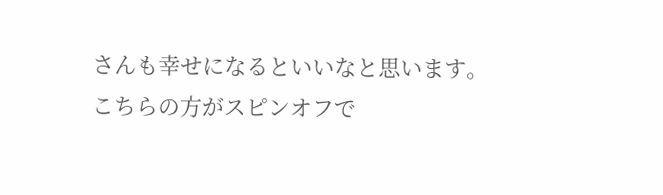さんも幸せになるといいなと思います。
こちらの方がスピンオフで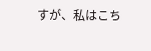すが、私はこち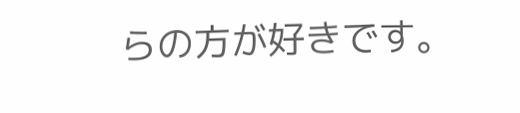らの方が好きです。